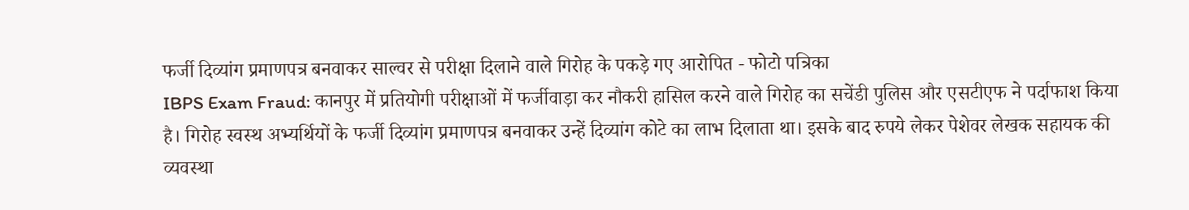फर्जी दिव्यांग प्रमाणपत्र बनवाकर साल्वर से परीक्षा दिलाने वाले गिरोह के पकड़े गए आरोपित - फोटो पत्रिका
IBPS Exam Fraud: कानपुर में प्रतियोगी परीक्षाओं में फर्जीवाड़ा कर नौकरी हासिल करने वाले गिरोह का सचेंडी पुलिस और एसटीएफ ने पर्दाफाश किया है। गिरोह स्वस्थ अभ्यर्थियों के फर्जी दिव्यांग प्रमाणपत्र बनवाकर उन्हें दिव्यांग कोटे का लाभ दिलाता था। इसके बाद रुपये लेकर पेशेवर लेखक सहायक की व्यवस्था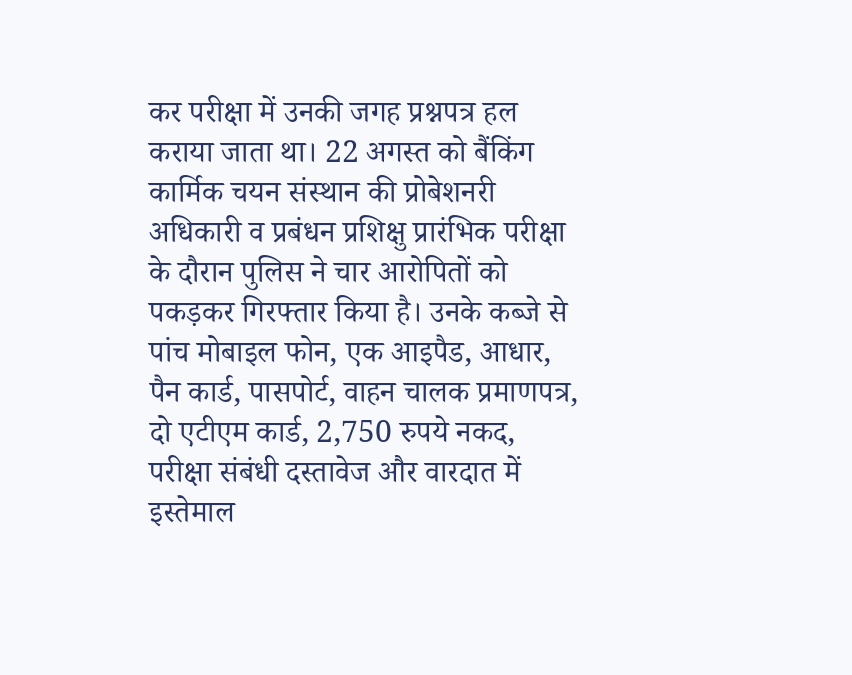कर परीक्षा में उनकी जगह प्रश्नपत्र हल कराया जाता था। 22 अगस्त को बैंकिंग कार्मिक चयन संस्थान की प्रोबेशनरी अधिकारी व प्रबंधन प्रशिक्षु प्रारंभिक परीक्षा के दौरान पुलिस ने चार आरोपितों को पकड़कर गिरफ्तार किया है। उनके कब्जे से पांच मोबाइल फोन, एक आइपैड, आधार, पैन कार्ड, पासपोर्ट, वाहन चालक प्रमाणपत्र, दो एटीएम कार्ड, 2,750 रुपये नकद, परीक्षा संबंधी दस्तावेज और वारदात में इस्तेमाल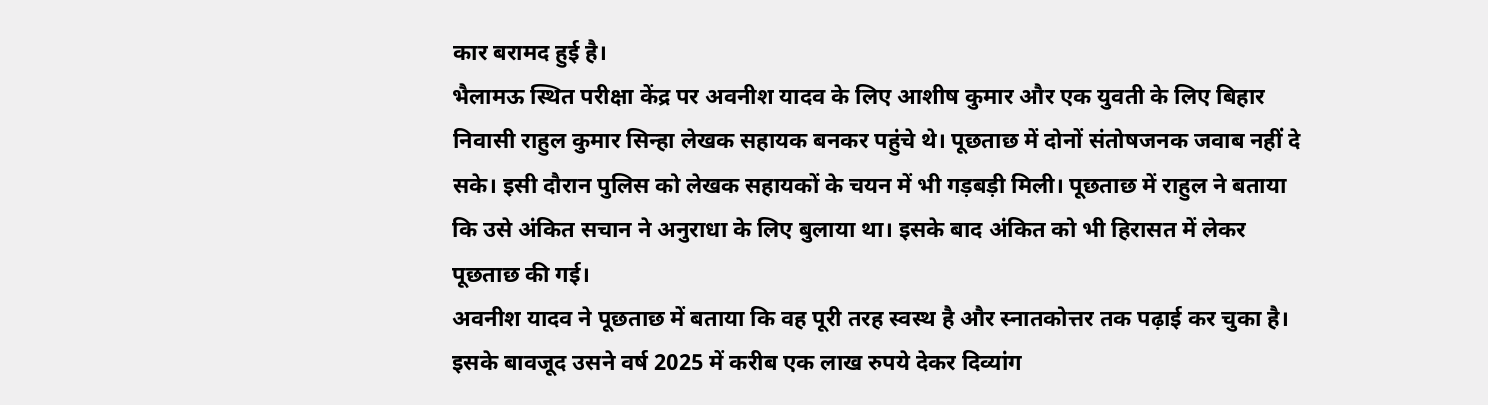कार बरामद हुई है।
भैलामऊ स्थित परीक्षा केंद्र पर अवनीश यादव के लिए आशीष कुमार और एक युवती के लिए बिहार निवासी राहुल कुमार सिन्हा लेखक सहायक बनकर पहुंचे थे। पूछताछ में दोनों संतोषजनक जवाब नहीं दे सके। इसी दौरान पुलिस को लेखक सहायकों के चयन में भी गड़बड़ी मिली। पूछताछ में राहुल ने बताया कि उसे अंकित सचान ने अनुराधा के लिए बुलाया था। इसके बाद अंकित को भी हिरासत में लेकर पूछताछ की गई।
अवनीश यादव ने पूछताछ में बताया कि वह पूरी तरह स्वस्थ है और स्नातकोत्तर तक पढ़ाई कर चुका है। इसके बावजूद उसने वर्ष 2025 में करीब एक लाख रुपये देकर दिव्यांग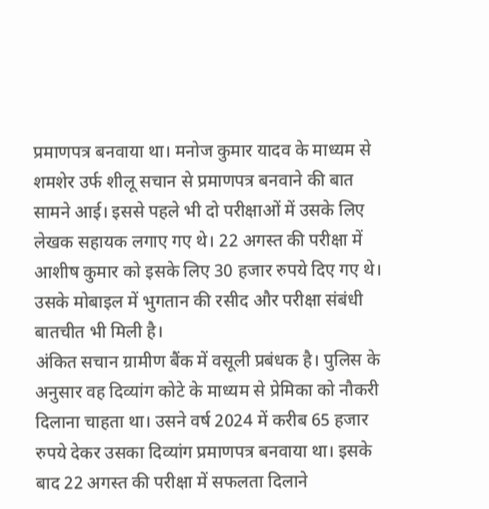प्रमाणपत्र बनवाया था। मनोज कुमार यादव के माध्यम से शमशेर उर्फ शीलू सचान से प्रमाणपत्र बनवाने की बात सामने आई। इससे पहले भी दो परीक्षाओं में उसके लिए लेखक सहायक लगाए गए थे। 22 अगस्त की परीक्षा में आशीष कुमार को इसके लिए 30 हजार रुपये दिए गए थे। उसके मोबाइल में भुगतान की रसीद और परीक्षा संबंधी बातचीत भी मिली है।
अंकित सचान ग्रामीण बैंक में वसूली प्रबंधक है। पुलिस के अनुसार वह दिव्यांग कोटे के माध्यम से प्रेमिका को नौकरी दिलाना चाहता था। उसने वर्ष 2024 में करीब 65 हजार रुपये देकर उसका दिव्यांग प्रमाणपत्र बनवाया था। इसके बाद 22 अगस्त की परीक्षा में सफलता दिलाने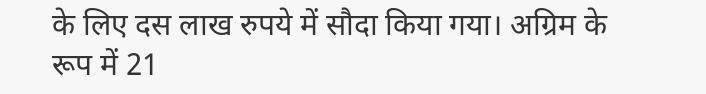के लिए दस लाख रुपये में सौदा किया गया। अग्रिम के रूप में 21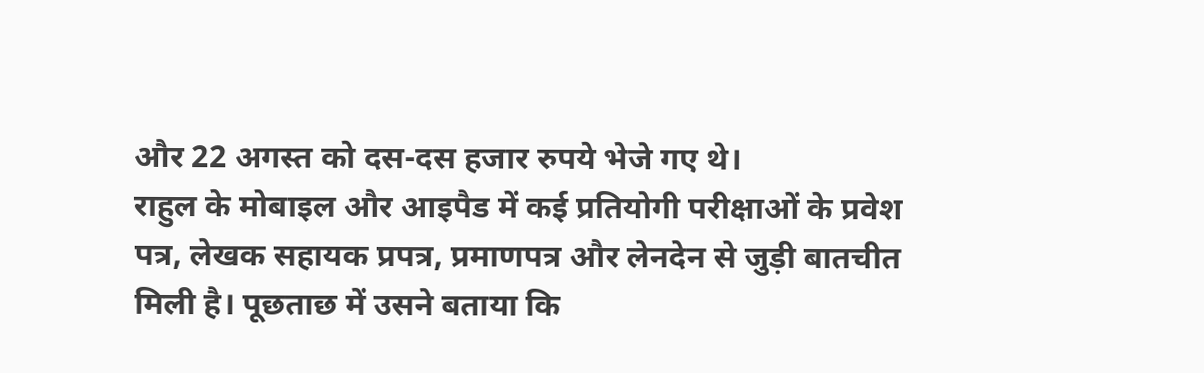और 22 अगस्त को दस-दस हजार रुपये भेजे गए थे।
राहुल के मोबाइल और आइपैड में कई प्रतियोगी परीक्षाओं के प्रवेश पत्र, लेखक सहायक प्रपत्र, प्रमाणपत्र और लेनदेन से जुड़ी बातचीत मिली है। पूछताछ में उसने बताया कि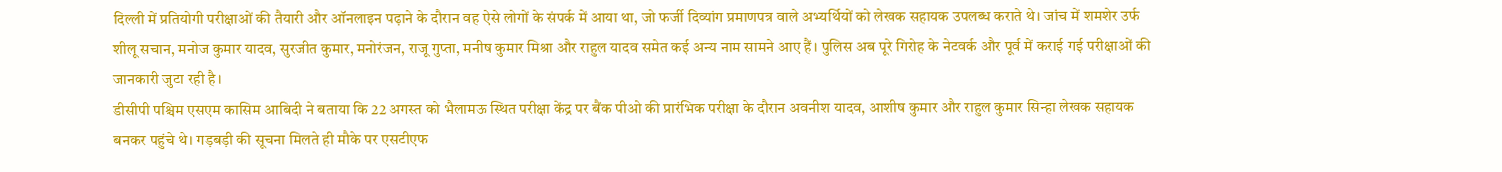दिल्ली में प्रतियोगी परीक्षाओं की तैयारी और ऑनलाइन पढ़ाने के दौरान वह ऐसे लोगों के संपर्क में आया था, जो फर्जी दिव्यांग प्रमाणपत्र वाले अभ्यर्थियों को लेखक सहायक उपलब्ध कराते थे। जांच में शमशेर उर्फ शीलू सचान, मनोज कुमार यादव, सुरजीत कुमार, मनोरंजन, राजू गुप्ता, मनीष कुमार मिश्रा और राहुल यादव समेत कई अन्य नाम सामने आए हैं। पुलिस अब पूरे गिरोह के नेटवर्क और पूर्व में कराई गई परीक्षाओं की जानकारी जुटा रही है।
डीसीपी पश्चिम एसएम कासिम आबिदी ने बताया कि 22 अगस्त को भैलामऊ स्थित परीक्षा केंद्र पर बैंक पीओ की प्रारंभिक परीक्षा के दौरान अवनीश यादव, आशीष कुमार और राहुल कुमार सिन्हा लेखक सहायक बनकर पहुंचे थे। गड़बड़ी की सूचना मिलते ही मौके पर एसटीएफ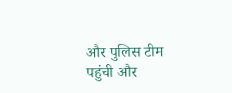और पुलिस टीम पहुंची और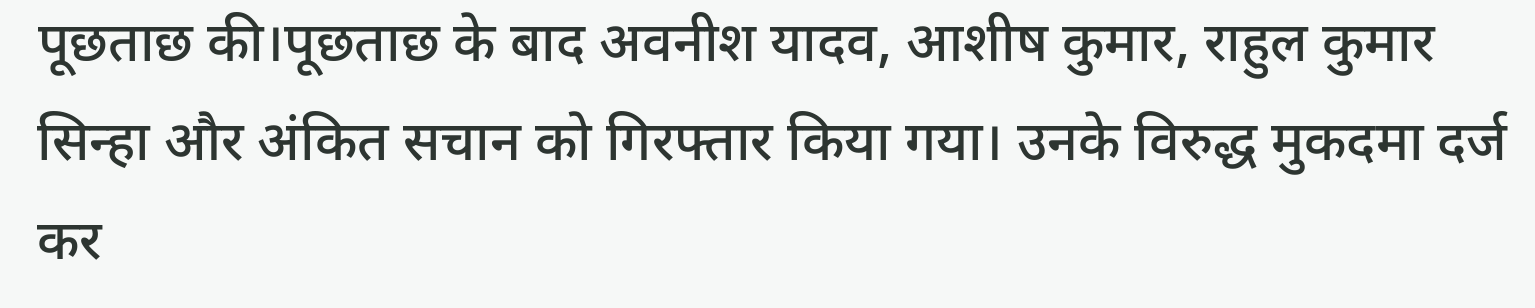पूछताछ की।पूछताछ के बाद अवनीश यादव, आशीष कुमार, राहुल कुमार सिन्हा और अंकित सचान को गिरफ्तार किया गया। उनके विरुद्ध मुकदमा दर्ज कर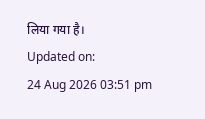लिया गया है।
Updated on:
24 Aug 2026 03:51 pm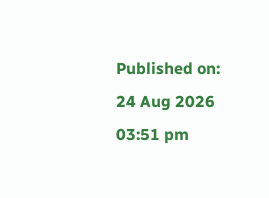Published on:
24 Aug 2026 03:51 pm